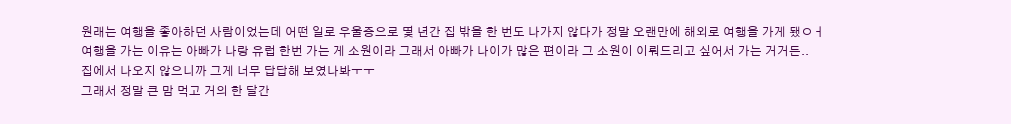원래는 여행을 좋아하던 사람이었는데 어떤 일로 우울증으로 몇 년간 집 밖을 한 번도 나가지 않다가 정말 오랜만에 해외로 여행을 가게 됐ㅇㅓ
여행을 가는 이유는 아빠가 나랑 유럽 한번 가는 게 소원이라 그래서 아빠가 나이가 많은 편이라 그 소원이 이뤄드리고 싶어서 가는 거거든..
집에서 나오지 않으니까 그게 너무 답답해 보였나봐ㅜㅜ
그래서 정말 큰 맘 먹고 거의 한 달간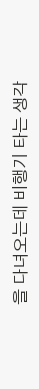을 다녀오는데 비행기 타는 생각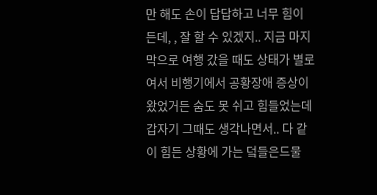만 해도 손이 답답하고 너무 힘이 든데, , 잘 할 수 있겠지.. 지금 마지막으로 여행 갔을 때도 상태가 별로여서 비행기에서 공황장애 증상이 왔었거든 숨도 못 쉬고 힘들었는데 갑자기 그때도 생각나면서.. 다 같이 힘든 상황에 가는 덬들은드물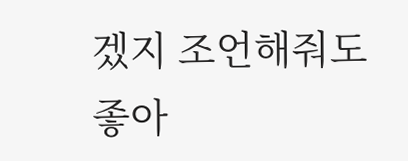겠지 조언해줘도 좋아